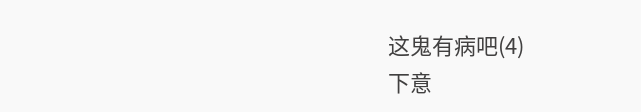这鬼有病吧(4)
下意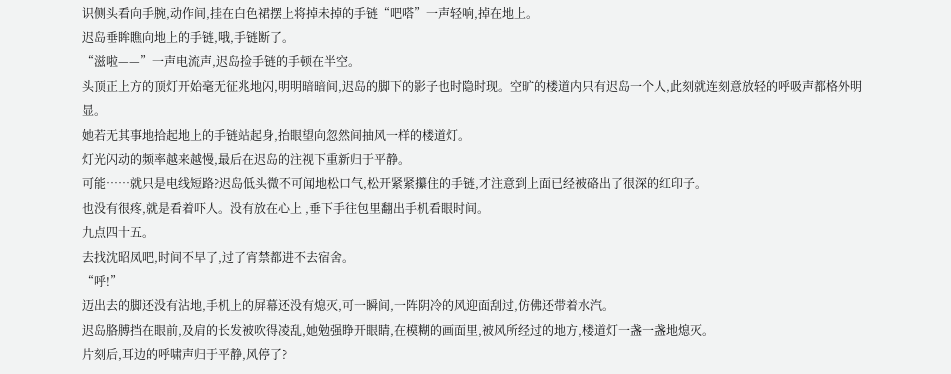识侧头看向手腕,动作间,挂在白色裙摆上将掉未掉的手链“吧嗒”一声轻响,掉在地上。
迟岛垂眸瞧向地上的手链,哦,手链断了。
“滋啦——”一声电流声,迟岛捡手链的手顿在半空。
头顶正上方的顶灯开始毫无征兆地闪,明明暗暗间,迟岛的脚下的影子也时隐时现。空旷的楼道内只有迟岛一个人,此刻就连刻意放轻的呼吸声都格外明显。
她若无其事地拾起地上的手链站起身,抬眼望向忽然间抽风一样的楼道灯。
灯光闪动的频率越来越慢,最后在迟岛的注视下重新归于平静。
可能……就只是电线短路?迟岛低头微不可闻地松口气,松开紧紧攥住的手链,才注意到上面已经被硌出了很深的红印子。
也没有很疼,就是看着吓人。没有放在心上 ,垂下手往包里翻出手机看眼时间。
九点四十五。
去找沈昭凤吧,时间不早了,过了宵禁都进不去宿舍。
“呼!”
迈出去的脚还没有沾地,手机上的屏幕还没有熄灭,可一瞬间,一阵阴冷的风迎面刮过,仿佛还带着水汽。
迟岛胳膊挡在眼前,及肩的长发被吹得凌乱,她勉强睁开眼睛,在模糊的画面里,被风所经过的地方,楼道灯一盏一盏地熄灭。
片刻后,耳边的呼啸声归于平静,风停了?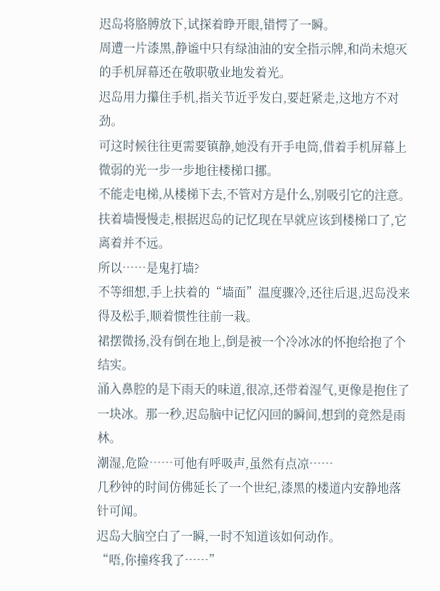迟岛将胳膊放下,试探着睁开眼,错愕了一瞬。
周遭一片漆黑,静谧中只有绿油油的安全指示牌,和尚未熄灭的手机屏幕还在敬职敬业地发着光。
迟岛用力攥住手机,指关节近乎发白,要赶紧走,这地方不对劲。
可这时候往往更需要镇静,她没有开手电筒,借着手机屏幕上微弱的光一步一步地往楼梯口挪。
不能走电梯,从楼梯下去,不管对方是什么,别吸引它的注意。
扶着墙慢慢走,根据迟岛的记忆现在早就应该到楼梯口了,它离着并不远。
所以……是鬼打墙?
不等细想,手上扶着的“墙面”温度骤冷,还往后退,迟岛没来得及松手,顺着惯性往前一栽。
裙摆微扬,没有倒在地上,倒是被一个冷冰冰的怀抱给抱了个结实。
涌入鼻腔的是下雨天的味道,很凉,还带着湿气,更像是抱住了一块冰。那一秒,迟岛脑中记忆闪回的瞬间,想到的竟然是雨林。
潮湿,危险……可他有呼吸声,虽然有点凉……
几秒钟的时间仿佛延长了一个世纪,漆黑的楼道内安静地落针可闻。
迟岛大脑空白了一瞬,一时不知道该如何动作。
“唔,你撞疼我了……”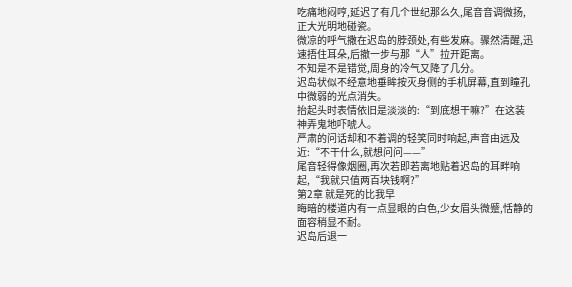吃痛地闷哼,延迟了有几个世纪那么久,尾音音调微扬,正大光明地碰瓷。
微凉的呼气撒在迟岛的脖颈处,有些发麻。骤然清醒,迅速捂住耳朵,后撤一步与那“人”拉开距离。
不知是不是错觉,周身的冷气又降了几分。
迟岛状似不经意地垂眸按灭身侧的手机屏幕,直到瞳孔中微弱的光点消失。
抬起头时表情依旧是淡淡的:“到底想干嘛?”在这装神弄鬼地吓唬人。
严肃的问话却和不着调的轻笑同时响起,声音由远及近:“不干什么,就想问问——”
尾音轻得像烟圈,再次若即若离地贴着迟岛的耳畔响起,“我就只值两百块钱啊?”
第2章 就是死的比我早
晦暗的楼道内有一点显眼的白色,少女眉头微蹙,恬静的面容稍显不耐。
迟岛后退一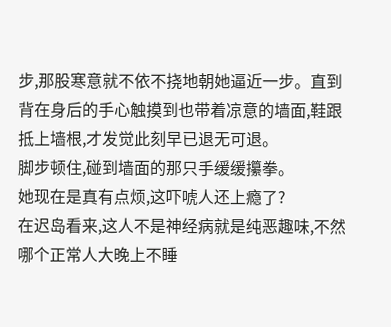步,那股寒意就不依不挠地朝她逼近一步。直到背在身后的手心触摸到也带着凉意的墙面,鞋跟抵上墙根,才发觉此刻早已退无可退。
脚步顿住,碰到墙面的那只手缓缓攥拳。
她现在是真有点烦,这吓唬人还上瘾了?
在迟岛看来,这人不是神经病就是纯恶趣味,不然哪个正常人大晚上不睡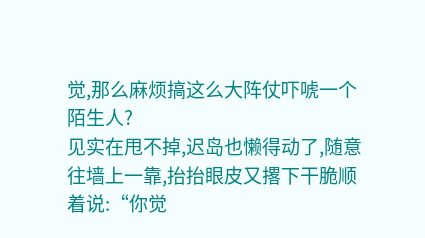觉,那么麻烦搞这么大阵仗吓唬一个陌生人?
见实在甩不掉,迟岛也懒得动了,随意往墙上一靠,抬抬眼皮又撂下干脆顺着说:“你觉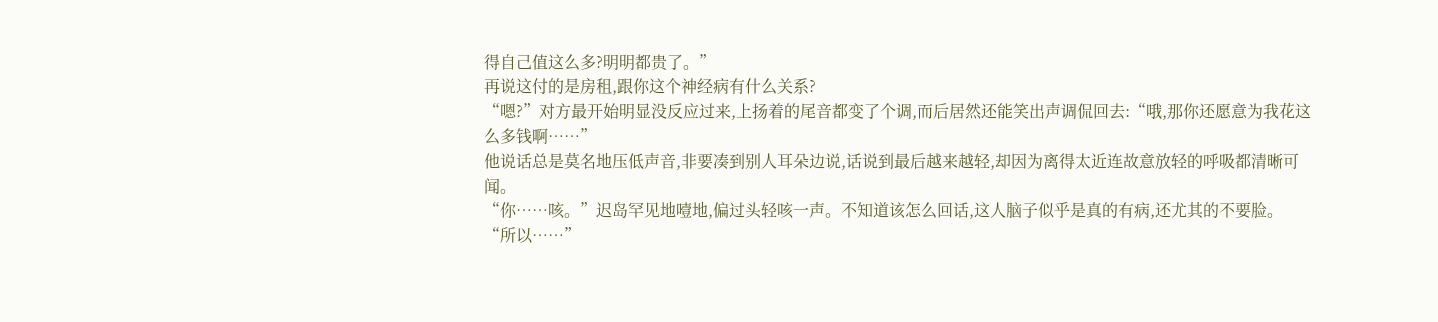得自己值这么多?明明都贵了。”
再说这付的是房租,跟你这个神经病有什么关系?
“嗯?”对方最开始明显没反应过来,上扬着的尾音都变了个调,而后居然还能笑出声调侃回去:“哦,那你还愿意为我花这么多钱啊……”
他说话总是莫名地压低声音,非要凑到别人耳朵边说,话说到最后越来越轻,却因为离得太近连故意放轻的呼吸都清晰可闻。
“你……咳。”迟岛罕见地噎地,偏过头轻咳一声。不知道该怎么回话,这人脑子似乎是真的有病,还尤其的不要脸。
“所以……”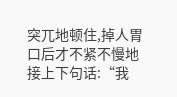突兀地顿住,掉人胃口后才不紧不慢地接上下句话:“我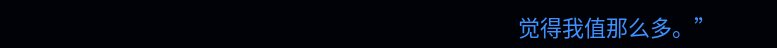觉得我值那么多。”